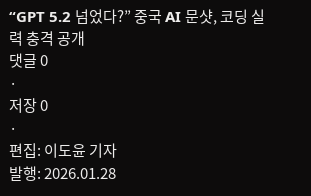“GPT 5.2 넘었다?” 중국 AI 문샷, 코딩 실력 충격 공개
댓글 0
·
저장 0
·
편집: 이도윤 기자
발행: 2026.01.28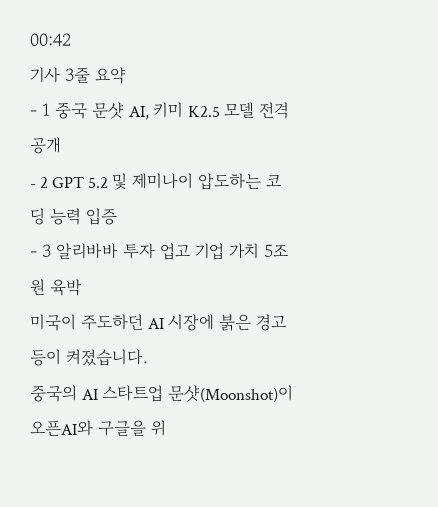00:42
기사 3줄 요약
- 1 중국 문샷 AI, 키미 K2.5 모델 전격 공개
- 2 GPT 5.2 및 제미나이 압도하는 코딩 능력 입증
- 3 알리바바 투자 업고 기업 가치 5조 원 육박
미국이 주도하던 AI 시장에 붉은 경고등이 켜졌습니다.
중국의 AI 스타트업 문샷(Moonshot)이 오픈AI와 구글을 위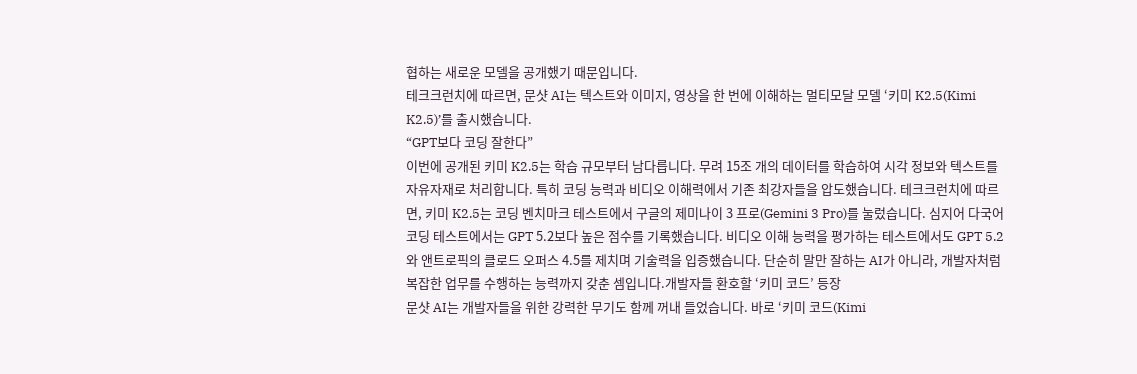협하는 새로운 모델을 공개했기 때문입니다.
테크크런치에 따르면, 문샷 AI는 텍스트와 이미지, 영상을 한 번에 이해하는 멀티모달 모델 ‘키미 K2.5(Kimi K2.5)’를 출시했습니다.
“GPT보다 코딩 잘한다”
이번에 공개된 키미 K2.5는 학습 규모부터 남다릅니다. 무려 15조 개의 데이터를 학습하여 시각 정보와 텍스트를 자유자재로 처리합니다. 특히 코딩 능력과 비디오 이해력에서 기존 최강자들을 압도했습니다. 테크크런치에 따르면, 키미 K2.5는 코딩 벤치마크 테스트에서 구글의 제미나이 3 프로(Gemini 3 Pro)를 눌렀습니다. 심지어 다국어 코딩 테스트에서는 GPT 5.2보다 높은 점수를 기록했습니다. 비디오 이해 능력을 평가하는 테스트에서도 GPT 5.2와 앤트로픽의 클로드 오퍼스 4.5를 제치며 기술력을 입증했습니다. 단순히 말만 잘하는 AI가 아니라, 개발자처럼 복잡한 업무를 수행하는 능력까지 갖춘 셈입니다.개발자들 환호할 ‘키미 코드’ 등장
문샷 AI는 개발자들을 위한 강력한 무기도 함께 꺼내 들었습니다. 바로 ‘키미 코드(Kimi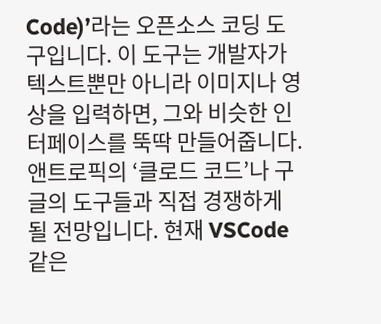Code)’라는 오픈소스 코딩 도구입니다. 이 도구는 개발자가 텍스트뿐만 아니라 이미지나 영상을 입력하면, 그와 비슷한 인터페이스를 뚝딱 만들어줍니다. 앤트로픽의 ‘클로드 코드’나 구글의 도구들과 직접 경쟁하게 될 전망입니다. 현재 VSCode 같은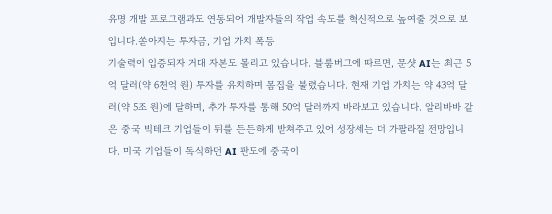유명 개발 프로그램과도 연동되어 개발자들의 작업 속도를 혁신적으로 높여줄 것으로 보입니다.쏟아지는 투자금, 기업 가치 폭등
기술력이 입증되자 거대 자본도 몰리고 있습니다. 블룸버그에 따르면, 문샷 AI는 최근 5억 달러(약 6천억 원) 투자를 유치하며 몸집을 불렸습니다. 현재 기업 가치는 약 43억 달러(약 5조 원)에 달하며, 추가 투자를 통해 50억 달러까지 바라보고 있습니다. 알리바바 같은 중국 빅테크 기업들이 뒤를 든든하게 받쳐주고 있어 성장세는 더 가팔라질 전망입니다. 미국 기업들이 독식하던 AI 판도에 중국이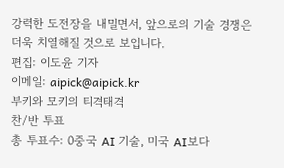강력한 도전장을 내밀면서, 앞으로의 기술 경쟁은 더욱 치열해질 것으로 보입니다.
편집: 이도윤 기자
이메일: aipick@aipick.kr
부키와 모키의 티격태격
찬/반 투표
총 투표수: 0중국 AI 기술, 미국 AI보다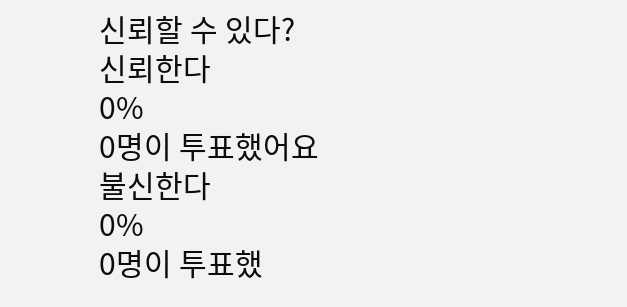신뢰할 수 있다?
신뢰한다
0%
0명이 투표했어요
불신한다
0%
0명이 투표했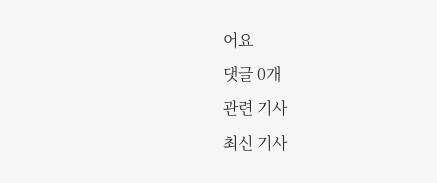어요
댓글 0개
관련 기사
최신 기사